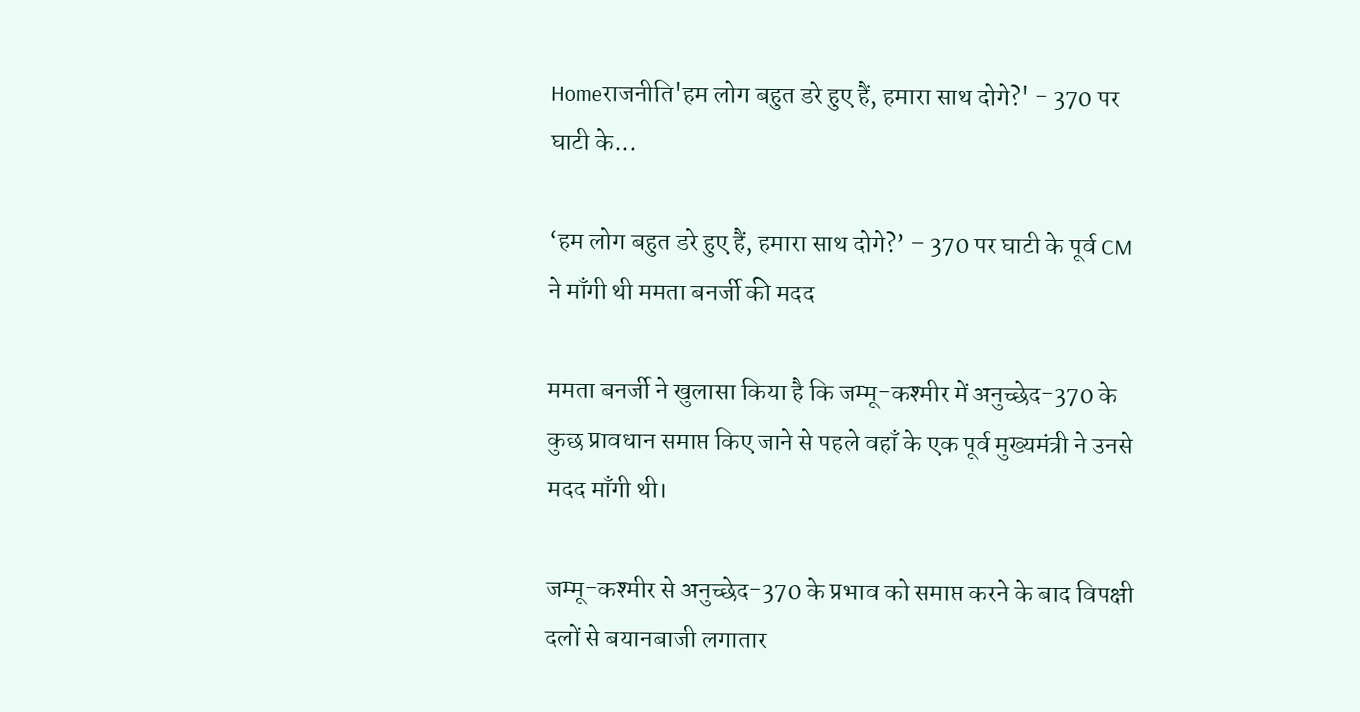Homeराजनीति'हम लोग बहुत डरे हुए हैं, हमारा साथ दोगे?' - 370 पर घाटी के...

‘हम लोग बहुत डरे हुए हैं, हमारा साथ दोगे?’ – 370 पर घाटी के पूर्व CM ने माँगी थी ममता बनर्जी की मदद

ममता बनर्जी ने खुलासा किया है कि जम्मू-कश्मीर में अनुच्छेद-370 के कुछ प्रावधान समाप्त किए जाने से पहले वहाँ के एक पूर्व मुख्यमंत्री ने उनसे मदद माँगी थी।

जम्मू-कश्मीर से अनुच्छेद-370 के प्रभाव को समाप्त करने के बाद विपक्षी दलों से बयानबाजी लगातार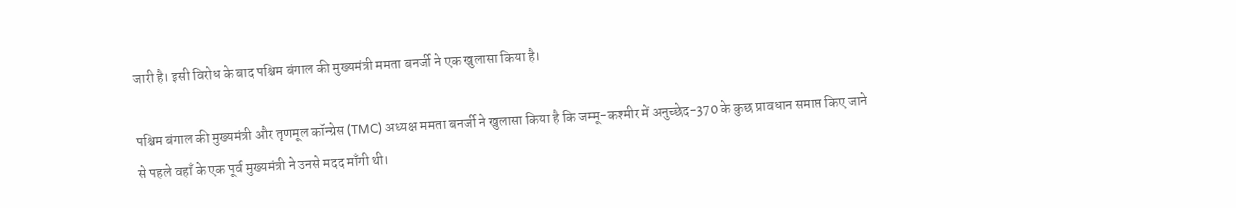जारी है। इसी विरोध के बाद पश्चिम बंगाल की मुख्यमंत्री ममता बनर्जी ने एक खुलासा किया है।

पश्चिम बंगाल की मुख्यमंत्री और तृणमूल कॉन्ग्रेस (TMC) अध्यक्ष ममता बनर्जी ने खुलासा किया है कि जम्मू-कश्मीर में अनुच्छेद-370 के कुछ प्रावधान समाप्त किए जाने से पहले वहाँ के एक पूर्व मुख्यमंत्री ने उनसे मदद माँगी थी।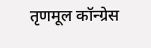तृणमूल कॉन्ग्रेस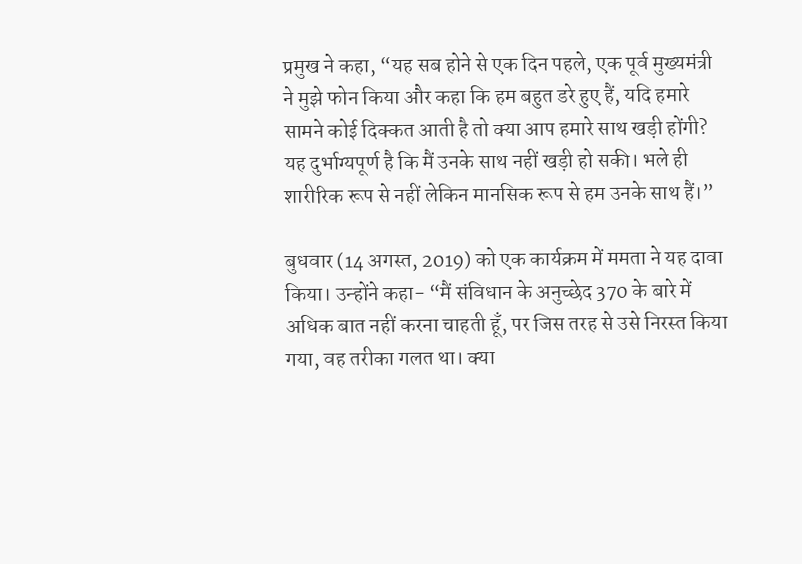प्रमुख ने कहा, “यह सब होने से एक दिन पहले, एक पूर्व मुख्यमंत्री ने मुझे फोन किया और कहा कि हम बहुत डरे हुए हैं, यदि हमारे सामने कोई दिक्कत आती है तो क्या आप हमारे साथ खड़ी होंगी? यह दुर्भाग्यपूर्ण है कि मैं उनके साथ नहीं खड़ी हो सकी। भले ही शारीरिक रूप से नहीं लेकिन मानसिक रूप से हम उनके साथ हैं।”

बुधवार (14 अगस्त, 2019) को एक कार्यक्रम में ममता ने यह दावा किया। उन्होंने कहा- “मैं संविधान के अनुच्छेद 370 के बारे में अधिक बात नहीं करना चाहती हूँ, पर जिस तरह से उसे निरस्त किया गया, वह तरीका गलत था। क्या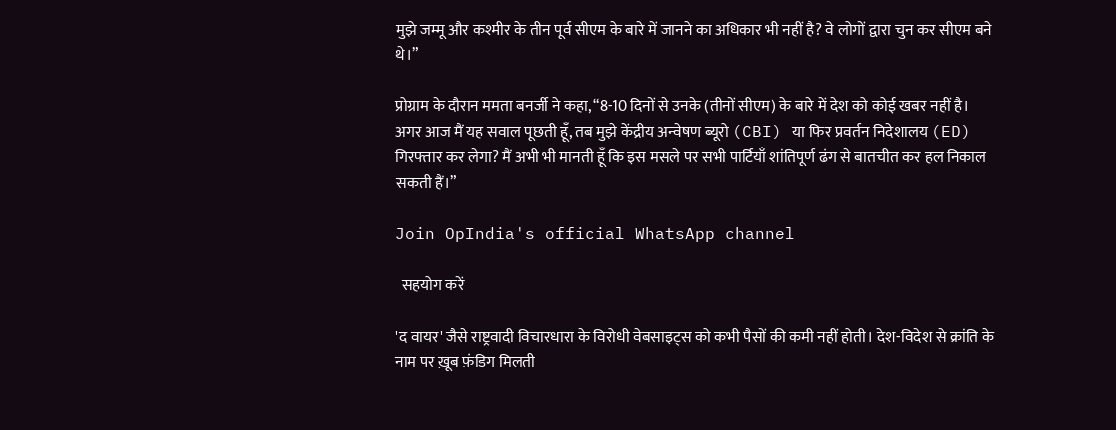मुझे जम्मू और कश्मीर के तीन पूर्व सीएम के बारे में जानने का अधिकार भी नहीं है? वे लोगों द्वारा चुन कर सीएम बने थे।”

प्रोग्राम के दौरान ममता बनर्जी ने कहा, “8-10 दिनों से उनके (तीनों सीएम) के बारे में देश को कोई खबर नहीं है। अगर आज मैं यह सवाल पूछती हूँ, तब मुझे केंद्रीय अन्वेषण ब्यूरो (CBI) या फिर प्रवर्तन निदेशालय (ED) गिरफ्तार कर लेगा? मैं अभी भी मानती हूँ कि इस मसले पर सभी पार्टियाँ शांतिपूर्ण ढंग से बातचीत कर हल निकाल सकती हैं।”

Join OpIndia's official WhatsApp channel

  सहयोग करें

'द वायर' जैसे राष्ट्रवादी विचारधारा के विरोधी वेबसाइट्स को कभी पैसों की कमी नहीं होती। देश-विदेश से क्रांति के नाम पर ख़ूब फ़ंडिग मिलती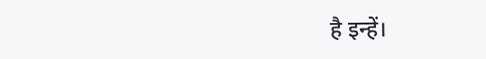है इन्हें।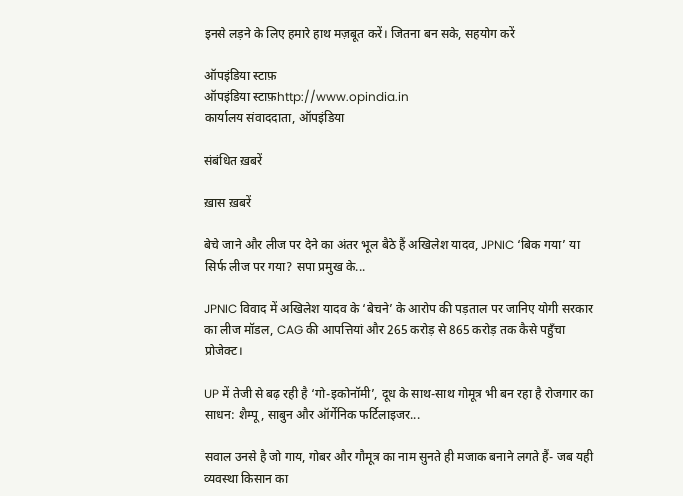इनसे लड़ने के लिए हमारे हाथ मज़बूत करें। जितना बन सके, सहयोग करें

ऑपइंडिया स्टाफ़
ऑपइंडिया स्टाफ़http://www.opindia.in
कार्यालय संवाददाता, ऑपइंडिया

संबंधित ख़बरें

ख़ास ख़बरें

बेचे जाने और लीज पर देने का अंतर भूल बैठे हैं अखिलेश यादव, JPNIC ‘बिक गया’ या सिर्फ लीज पर गया? सपा प्रमुख के...

JPNIC विवाद में अखिलेश यादव के ‘बेचने’ के आरोप की पड़ताल पर जानिए योगी सरकार का लीज मॉडल, CAG की आपत्तियां और 265 करोड़ से 865 करोड़ तक कैसे पहुँचा प्रोजेक्ट।

UP में तेजी से बढ़ रही है ‘गो-इकोनॉमी’, दूध के साथ-साथ गोमूत्र भी बन रहा है रोजगार का साधन: शैम्पू, साबुन और ऑर्गेनिक फर्टिलाइजर...

सवाल उनसे है जो गाय, गोबर और गौमूत्र का नाम सुनते ही मजाक बनाने लगते हैं- जब यही व्यवस्था किसान का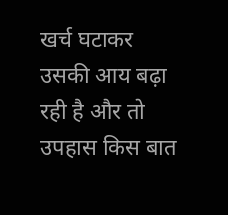खर्च घटाकर उसकी आय बढ़ा रही है और तो उपहास किस बात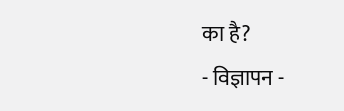का है?
- विज्ञापन -